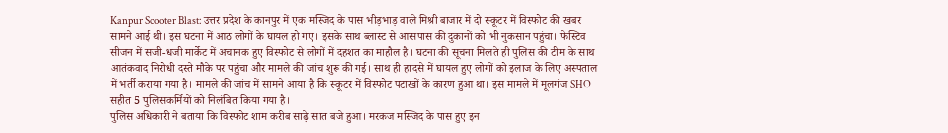Kanpur Scooter Blast: उत्तर प्रदेश के कानपुर में एक मस्जिद के पास भीड़भाड़ वाले मिश्री बाजार में दो स्कूटर में विस्फोट की खबर सामने आई थी। इस घटना में आठ लोगों के घायल हो गए। इसके साथ ब्लास्ट से आसपास की दुकानों को भी नुकसान पहुंचा। फेस्टिव सीजन में सजी-धजी मार्केट में अचानक हुए विस्फोट से लोगों में दहशत का माहौल है। घटना की सूचना मिलते ही पुलिस की टीम के साथ आतंकवाद निरोधी दस्ते मौके पर पहुंचा और मामले की जांच शुरू की गई। साथ ही हादसे में घायल हुए लोगों को इलाज के लिए अस्पताल में भर्ती कराया गया है। मामले की जांच में सामने आया है कि स्कूटर में विस्फोट पटाखों के कारण हुआ था। इस मामले में मूलगंज SHO सहीत 5 पुलिसकर्मियों को निलंबित किया गया है।
पुलिस अधिकारी ने बताया कि विस्फोट शाम करीब साढ़े सात बजे हुआ। मरकज मस्जिद के पास हुए इन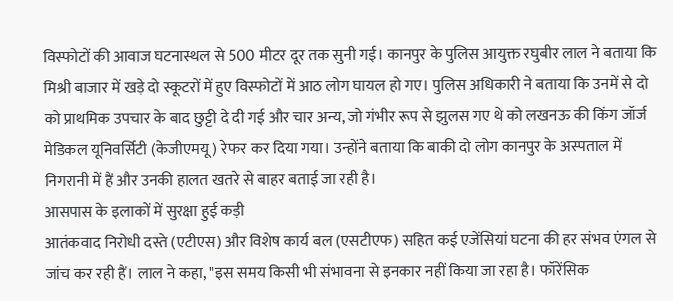विस्फोटों की आवाज घटनास्थल से 500 मीटर दूर तक सुनी गई। कानपुर के पुलिस आयुक्त रघुबीर लाल ने बताया कि मिश्री बाजार में खड़े दो स्कूटरों में हुए विस्फोटों में आठ लोग घायल हो गए। पुलिस अधिकारी ने बताया कि उनमें से दो को प्राथमिक उपचार के बाद छुट्टी दे दी गई और चार अन्य, जो गंभीर रूप से झुलस गए थे को लखनऊ की किंग जॉर्ज मेडिकल यूनिवर्सिटी (केजीएमयू) रेफर कर दिया गया। उन्होंने बताया कि बाकी दो लोग कानपुर के अस्पताल में निगरानी में हैं और उनकी हालत खतरे से बाहर बताई जा रही है।
आसपास के इलाकों में सुरक्षा हुई कड़ी
आतंकवाद निरोधी दस्ते (एटीएस) और विशेष कार्य बल (एसटीएफ) सहित कई एजेंसियां घटना की हर संभव एंगल से जांच कर रही हैं। लाल ने कहा, "इस समय किसी भी संभावना से इनकार नहीं किया जा रहा है। फॉरेंसिक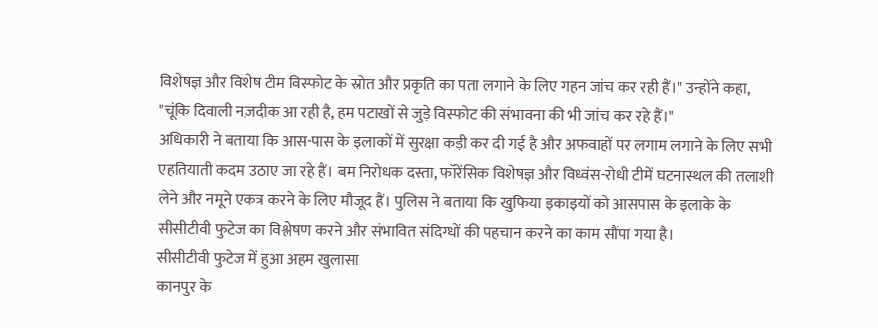विशेषज्ञ और विशेष टीम विस्फोट के स्रोत और प्रकृति का पता लगाने के लिए गहन जांच कर रही हैं।" उन्होंने कहा, "चूंकि दिवाली नज़दीक आ रही है, हम पटाखों से जुड़े विस्फोट की संभावना की भी जांच कर रहे हैं।"
अधिकारी ने बताया कि आस-पास के इलाकों में सुरक्षा कड़ी कर दी गई है और अफवाहों पर लगाम लगाने के लिए सभी एहतियाती कदम उठाए जा रहे हैं। बम निरोधक दस्ता, फॉरेंसिक विशेषज्ञ और विध्वंस-रोधी टीमें घटनास्थल की तलाशी लेने और नमूने एकत्र करने के लिए मौजूद हैं। पुलिस ने बताया कि खुफिया इकाइयों को आसपास के इलाके के सीसीटीवी फुटेज का विश्लेषण करने और संभावित संदिग्धों की पहचान करने का काम सौंपा गया है।
सीसीटीवी फुटेज में हुआ अहम खुलासा
कानपुर के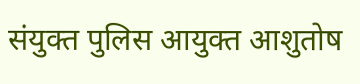संयुक्त पुलिस आयुक्त आशुतोष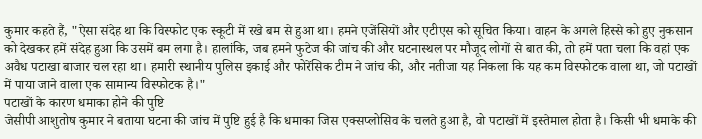कुमार कहते हैं, "ऐसा संदेह था कि विस्फोट एक स्कूटी में रखे बम से हुआ था। हमने एजेंसियों और एटीएस को सूचित किया। वाहन के अगले हिस्से को हुए नुकसान को देखकर हमें संदेह हुआ कि उसमें बम लगा है। हालांकि, जब हमने फुटेज की जांच की और घटनास्थल पर मौजूद लोगों से बात की, तो हमें पता चला कि वहां एक अवैध पटाखा बाजार चल रहा था। हमारी स्थानीय पुलिस इकाई और फोरेंसिक टीम ने जांच की, और नतीजा यह निकला कि यह कम विस्फोटक वाला था, जो पटाखों में पाया जाने वाला एक सामान्य विस्फोटक है।"
पटाखों के कारण धमाका होने की पुष्टि
जेसीपी आशुतोष कुमार ने बताया घटना की जांच में पुष्टि हुई है कि धमाका जिस एक्सप्लोसिव के चलते हुआ है, वो पटाखों में इस्तेमाल होता है। किसी भी धमाके की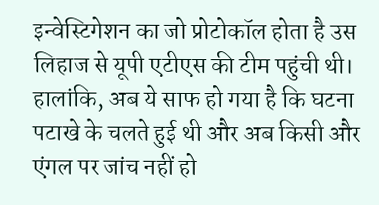इन्वेस्टिगेशन का जो प्रोटोकॉल होता है उस लिहाज से यूपी एटीएस की टीम पहुंची थी। हालांकि, अब ये साफ हो गया है कि घटना पटाखे के चलते हुई थी और अब किसी और एंगल पर जांच नहीं हो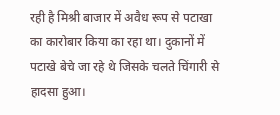रही है मिश्री बाजार में अवैध रूप से पटाखा का कारोबार किया का रहा था। दुकानों में पटाखे बेचे जा रहे थे जिसके चलते चिंगारी से हादसा हुआ।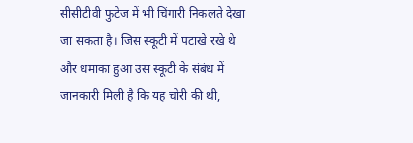सीसीटीवी फुटेज में भी चिंगारी निकलते देखा जा सकता है। जिस स्कूटी में पटाखे रखे थे और धमाका हुआ उस स्कूटी के संबंध में जानकारी मिली है कि यह चोरी की थी,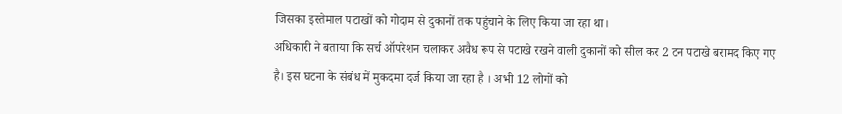जिसका इस्तेमाल पटाखों को गोदाम से दुकानों तक पहुंचाने के लिए किया जा रहा था।
अधिकारी ने बताया कि सर्च ऑपरेशन चलाकर अवैध रूप से पटाखे रखने वाली दुकानों को सील कर 2 टन पटाखे बरामद किए गए है। इस घटना के संबंध में मुकदमा दर्ज किया जा रहा है । अभी 12 लोगों को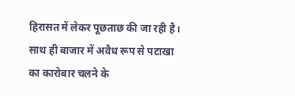हिरासत में लेकर पूछताछ की जा रही है। साथ ही बाजार में अवैध रूप से पटाखा का कारोबार चलने के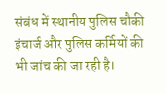संबंध में स्थानीय पुलिस चौकी इंचार्ज और पुलिस कर्मियों की भी जांच की जा रही है।